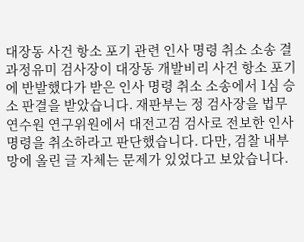대장동 사건 항소 포기 관련 인사 명령 취소 소송 결과정유미 검사장이 대장동 개발비리 사건 항소 포기에 반발했다가 받은 인사 명령 취소 소송에서 1심 승소 판결을 받았습니다. 재판부는 정 검사장을 법무연수원 연구위원에서 대전고검 검사로 전보한 인사명령을 취소하라고 판단했습니다. 다만, 검찰 내부망에 올린 글 자체는 문제가 있었다고 보았습니다.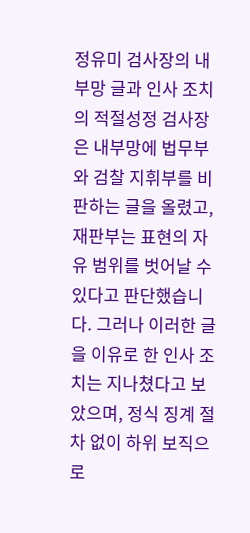정유미 검사장의 내부망 글과 인사 조치의 적절성정 검사장은 내부망에 법무부와 검찰 지휘부를 비판하는 글을 올렸고, 재판부는 표현의 자유 범위를 벗어날 수 있다고 판단했습니다. 그러나 이러한 글을 이유로 한 인사 조치는 지나쳤다고 보았으며, 정식 징계 절차 없이 하위 보직으로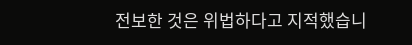전보한 것은 위법하다고 지적했습니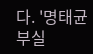다. '명태균 부실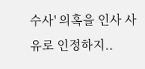수사' 의혹을 인사 사유로 인정하지..